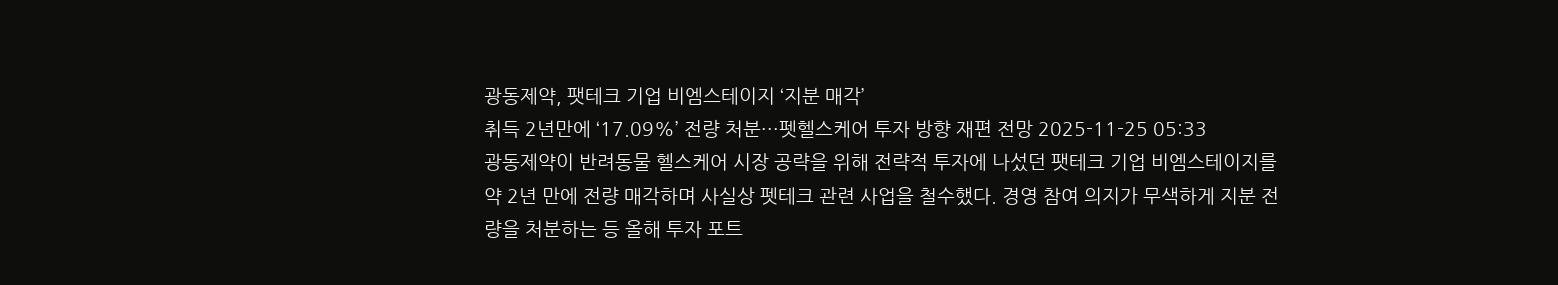광동제약, 팻테크 기업 비엠스테이지 ‘지분 매각’
취득 2년만에 ‘17.09%’ 전량 처분···펫헬스케어 투자 방향 재편 전망 2025-11-25 05:33
광동제약이 반려동물 헬스케어 시장 공략을 위해 전략적 투자에 나섰던 팻테크 기업 비엠스테이지를 약 2년 만에 전량 매각하며 사실상 펫테크 관련 사업을 철수했다. 경영 참여 의지가 무색하게 지분 전량을 처분하는 등 올해 투자 포트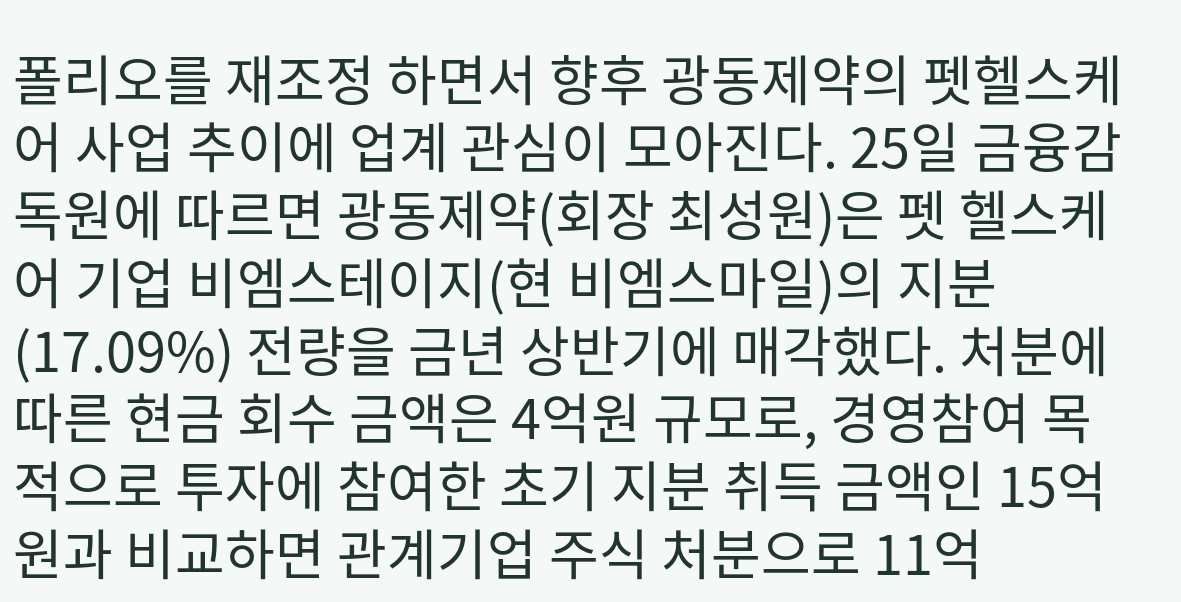폴리오를 재조정 하면서 향후 광동제약의 펫헬스케어 사업 추이에 업계 관심이 모아진다. 25일 금융감독원에 따르면 광동제약(회장 최성원)은 펫 헬스케어 기업 비엠스테이지(현 비엠스마일)의 지분 (17.09%) 전량을 금년 상반기에 매각했다. 처분에 따른 현금 회수 금액은 4억원 규모로, 경영참여 목적으로 투자에 참여한 초기 지분 취득 금액인 15억원과 비교하면 관계기업 주식 처분으로 11억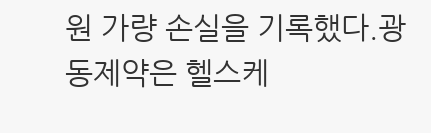원 가량 손실을 기록했다.광동제약은 헬스케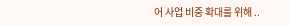어 사업 비중 확대를 위해 ..